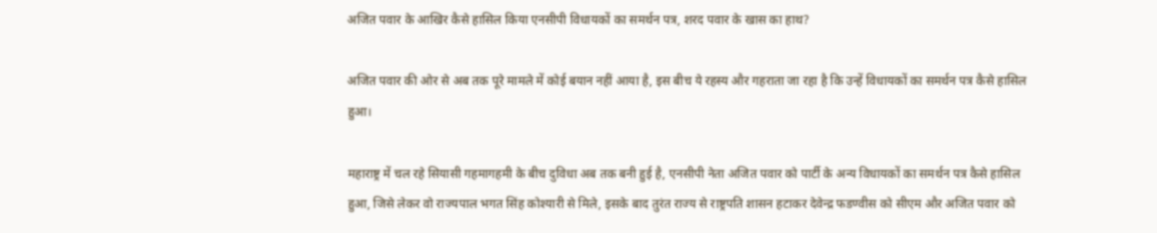अजित पवार के आखिर कैसे हासिल किया एनसीपी विधायकों का समर्थन पत्र, शरद पवार के खास का हाथ?

अजित पवार की ओर से अब तक पूरे मामले में कोई बयान नहीं आया है, इस बीच ये रहस्य और गहराता जा रहा है कि उन्हें विधायकों का समर्थन पत्र कैसे हासिल हुआ।

महाराष्ट्र में चल रहे सियासी गहमागहमी के बीच दुविधा अब तक बनी हुई है, एनसीपी नेता अजित पवार को पार्टी के अन्य विधायकों का समर्थन पत्र कैसे हासिल हुआ, जिसे लेकर वो राज्यपाल भगत सिंह कोश्यारी से मिले, इसके बाद तुरंत राज्य से राष्ट्रपति शासन हटाकर देवेन्द्र फडण्वीस को सीएम और अजित पवार को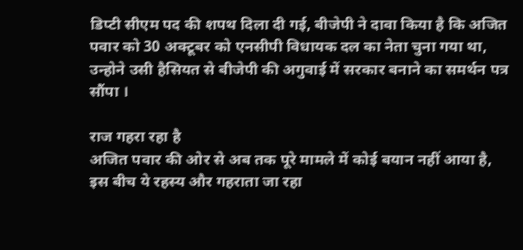डिप्टी सीएम पद की शपथ दिला दी गई, बीजेपी ने दावा किया है कि अजित पवार को 30 अक्टूबर को एनसीपी विधायक दल का नेता चुना गया था, उन्होने उसी हैसियत से बीजेपी की अगुवाई में सरकार बनाने का समर्थन पत्र सौंपा ।

राज गहरा रहा है
अजित पवार की ओर से अब तक पूरे मामले में कोई बयान नहीं आया है, इस बीच ये रहस्य और गहराता जा रहा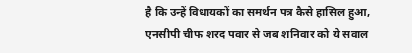है कि उन्हें विधायकों का समर्थन पत्र कैसे हासिल हुआ,
एनसीपी चीफ शरद पवार से जब शनिवार को ये सवाल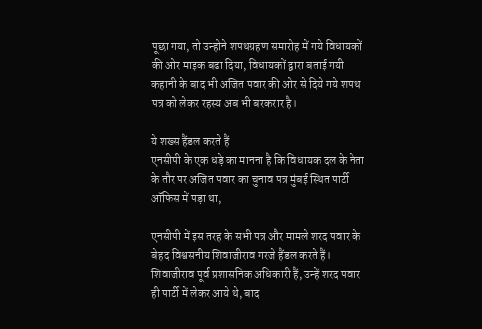पूछा गया, तो उन्होने शपथग्रहण समारोह में गये विधायकों की ओर माइक बढा दिया, विधायकों द्वारा बताई गयी कहानी के बाद भी अजित पवार की ओर से दिये गये शपथ पत्र को लेकर रहस्य अब भी बरकरार है।

ये शख्स हैंडल करते हैं
एनसीपी के एक धड़े का मानना है कि विधायक दल के नेता के तौर पर अजित पवार का चुनाव पत्र मुंबई स्थित पार्टी ऑफिस में पड़ा था,

एनसीपी में इस तरह के सभी पत्र और मामले शरद पवार के बेहद विश्वसनीय शिवाजीराव गरजे हैंडल करते हैं। शिवाजीराव पूर्व प्रशासनिक अधिकारी हैं, उन्हें शरद पवार ही पार्टी में लेकर आये थे, बाद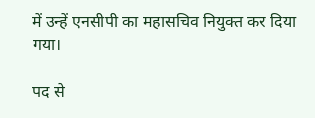में उन्हें एनसीपी का महासचिव नियुक्त कर दिया गया।

पद से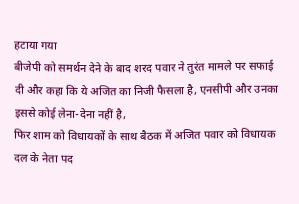हटाया गया
बीजेपी को समर्थन देने के बाद शरद पवार ने तुरंत मामले पर सफाई दी और कहा कि ये अजित का निजी फैसला है, एनसीपी और उनका इससे कोई लेना-देना नहीं है,
फिर शाम को विधायकों के साथ बैठक में अजित पवार को विधायक दल के नेता पद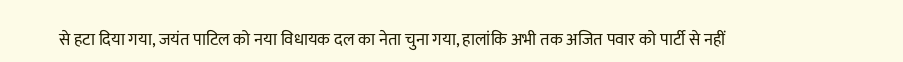से हटा दिया गया, जयंत पाटिल को नया विधायक दल का नेता चुना गया, हालांकि अभी तक अजित पवार को पार्टी से नहीं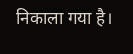निकाला गया है।